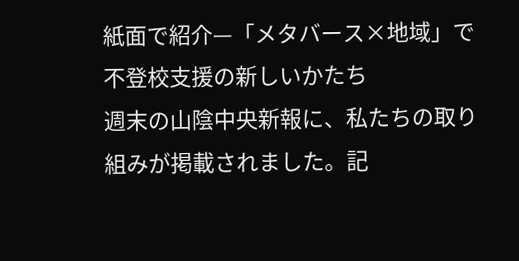紙面で紹介—「メタバース×地域」で不登校支援の新しいかたち
週末の山陰中央新報に、私たちの取り組みが掲載されました。記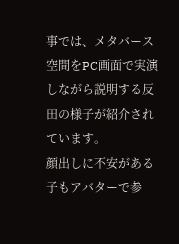事では、メタバース空間をPC画面で実演しながら説明する反田の様子が紹介されています。
顔出しに不安がある子もアバターで参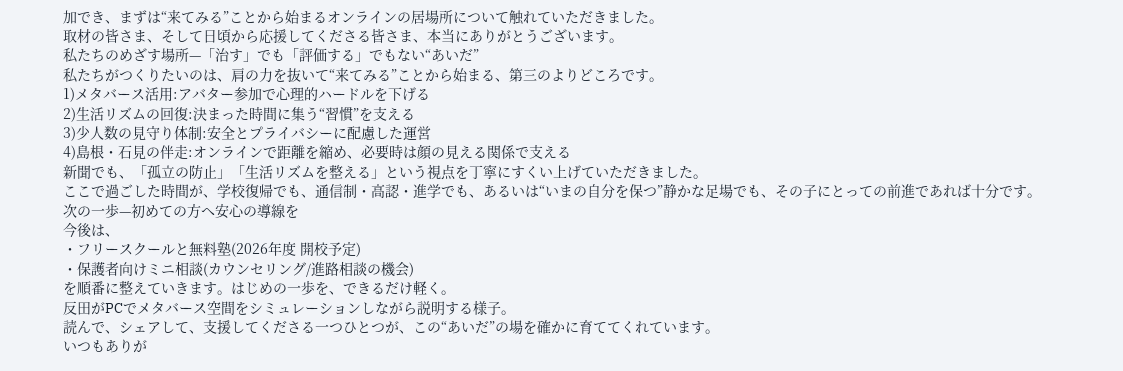加でき、まずは“来てみる”ことから始まるオンラインの居場所について触れていただきました。
取材の皆さま、そして日頃から応援してくださる皆さま、本当にありがとうございます。
私たちのめざす場所—「治す」でも「評価する」でもない“あいだ”
私たちがつくりたいのは、肩の力を抜いて“来てみる”ことから始まる、第三のよりどころです。
1)メタバース活用:アバター参加で心理的ハードルを下げる
2)生活リズムの回復:決まった時間に集う“習慣”を支える
3)少人数の見守り体制:安全とプライバシーに配慮した運営
4)島根・石見の伴走:オンラインで距離を縮め、必要時は顔の見える関係で支える
新聞でも、「孤立の防止」「生活リズムを整える」という視点を丁寧にすくい上げていただきました。
ここで過ごした時間が、学校復帰でも、通信制・高認・進学でも、あるいは“いまの自分を保つ”静かな足場でも、その子にとっての前進であれば十分です。
次の一歩—初めての方へ安心の導線を
今後は、
・フリースクールと無料塾(2026年度 開校予定)
・保護者向けミニ相談(カウンセリング/進路相談の機会)
を順番に整えていきます。はじめの一歩を、できるだけ軽く。
反田がPCでメタバース空間をシミュレーションしながら説明する様子。
読んで、シェアして、支援してくださる一つひとつが、この“あいだ”の場を確かに育ててくれています。
いつもありが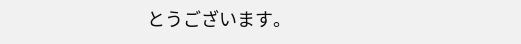とうございます。